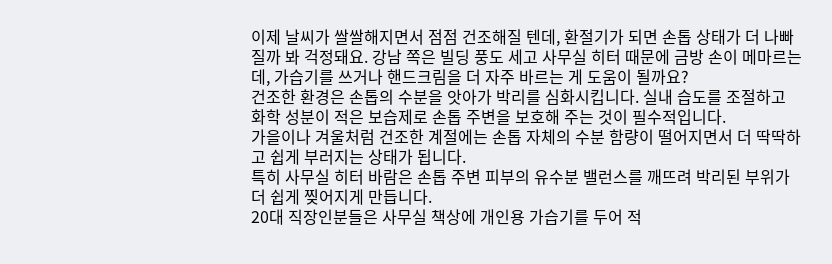이제 날씨가 쌀쌀해지면서 점점 건조해질 텐데, 환절기가 되면 손톱 상태가 더 나빠질까 봐 걱정돼요. 강남 쪽은 빌딩 풍도 세고 사무실 히터 때문에 금방 손이 메마르는데, 가습기를 쓰거나 핸드크림을 더 자주 바르는 게 도움이 될까요?
건조한 환경은 손톱의 수분을 앗아가 박리를 심화시킵니다. 실내 습도를 조절하고 화학 성분이 적은 보습제로 손톱 주변을 보호해 주는 것이 필수적입니다.
가을이나 겨울처럼 건조한 계절에는 손톱 자체의 수분 함량이 떨어지면서 더 딱딱하고 쉽게 부러지는 상태가 됩니다.
특히 사무실 히터 바람은 손톱 주변 피부의 유수분 밸런스를 깨뜨려 박리된 부위가 더 쉽게 찢어지게 만듭니다.
20대 직장인분들은 사무실 책상에 개인용 가습기를 두어 적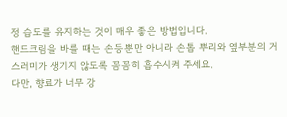정 습도를 유지하는 것이 매우 좋은 방법입니다.
핸드크림을 바를 때는 손등뿐만 아니라 손톱 뿌리와 옆부분의 거스러미가 생기지 않도록 꼼꼼히 흡수시켜 주세요.
다만, 향료가 너무 강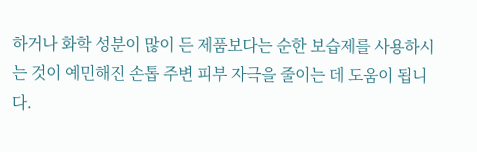하거나 화학 성분이 많이 든 제품보다는 순한 보습제를 사용하시는 것이 예민해진 손톱 주변 피부 자극을 줄이는 데 도움이 됩니다.